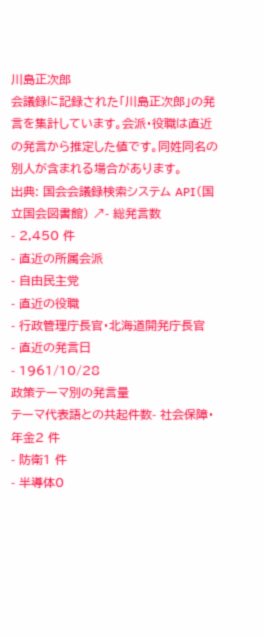川島正次郎
会議録に記録された「川島正次郎」の発言を集計しています。会派・役職は直近の発言から推定した値です。同姓同名の別人が含まれる場合があります。
出典: 国会会議録検索システム API(国立国会図書館) ↗- 総発言数
- 2,450 件
- 直近の所属会派
- 自由民主党
- 直近の役職
- 行政管理庁長官・北海道開発庁長官
- 直近の発言日
- 1961/10/28
政策テーマ別の発言量
テーマ代表語との共起件数- 社会保障・年金2 件
- 防衛1 件
- 半導体0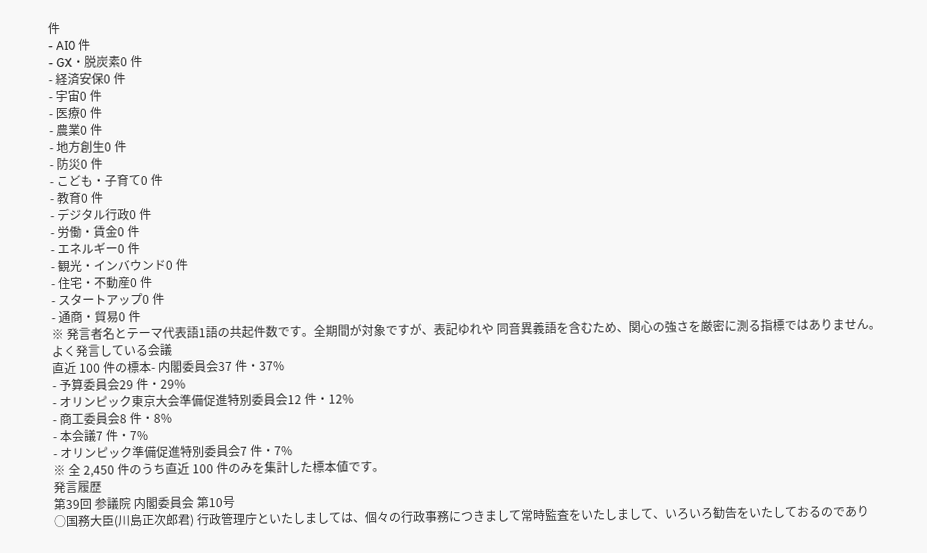件
- AI0 件
- GX・脱炭素0 件
- 経済安保0 件
- 宇宙0 件
- 医療0 件
- 農業0 件
- 地方創生0 件
- 防災0 件
- こども・子育て0 件
- 教育0 件
- デジタル行政0 件
- 労働・賃金0 件
- エネルギー0 件
- 観光・インバウンド0 件
- 住宅・不動産0 件
- スタートアップ0 件
- 通商・貿易0 件
※ 発言者名とテーマ代表語1語の共起件数です。全期間が対象ですが、表記ゆれや 同音異義語を含むため、関心の強さを厳密に測る指標ではありません。
よく発言している会議
直近 100 件の標本- 内閣委員会37 件・37%
- 予算委員会29 件・29%
- オリンピック東京大会準備促進特別委員会12 件・12%
- 商工委員会8 件・8%
- 本会議7 件・7%
- オリンピック準備促進特別委員会7 件・7%
※ 全 2,450 件のうち直近 100 件のみを集計した標本値です。
発言履歴
第39回 参議院 内閣委員会 第10号
○国務大臣(川島正次郎君) 行政管理庁といたしましては、個々の行政事務につきまして常時監査をいたしまして、いろいろ勧告をいたしておるのであり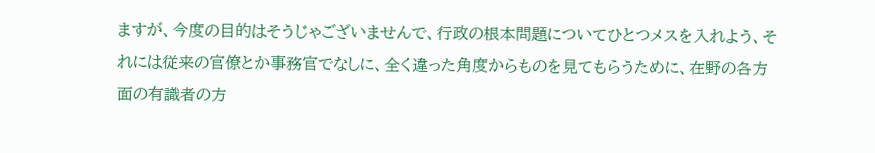ますが、今度の目的はそうじゃございませんで、行政の根本問題についてひとつメスを入れよう、それには従来の官僚とか事務官でなしに、全く違った角度からものを見てもらうために、在野の各方面の有識者の方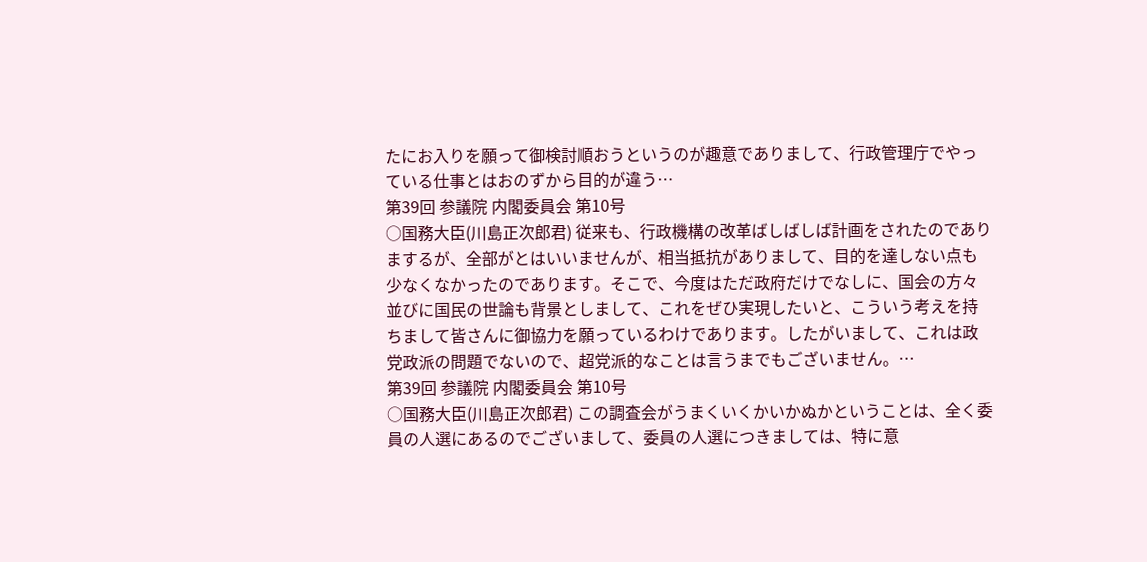たにお入りを願って御検討順おうというのが趣意でありまして、行政管理庁でやっている仕事とはおのずから目的が違う…
第39回 参議院 内閣委員会 第10号
○国務大臣(川島正次郎君) 従来も、行政機構の改革ばしばしば計画をされたのでありまするが、全部がとはいいませんが、相当抵抗がありまして、目的を達しない点も少なくなかったのであります。そこで、今度はただ政府だけでなしに、国会の方々並びに国民の世論も背景としまして、これをぜひ実現したいと、こういう考えを持ちまして皆さんに御協力を願っているわけであります。したがいまして、これは政党政派の問題でないので、超党派的なことは言うまでもございません。…
第39回 参議院 内閣委員会 第10号
○国務大臣(川島正次郎君) この調査会がうまくいくかいかぬかということは、全く委員の人選にあるのでございまして、委員の人選につきましては、特に意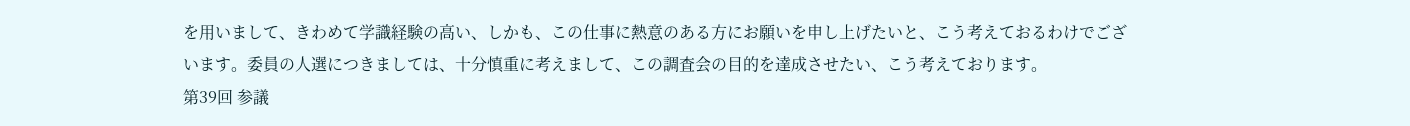を用いまして、きわめて学識経験の高い、しかも、この仕事に熱意のある方にお願いを申し上げたいと、こう考えておるわけでございます。委員の人選につきましては、十分慎重に考えまして、この調査会の目的を達成させたい、こう考えております。
第39回 参議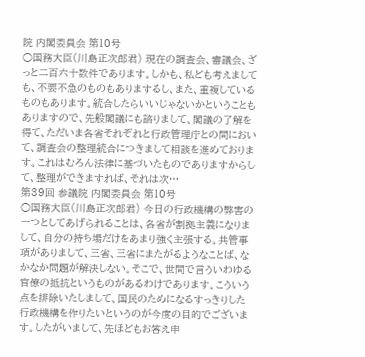院 内閣委員会 第10号
○国務大臣(川島正次郎君) 現在の調査会、審議会、ざっと二百六十数件であります。しかも、私ども考えましても、不要不急のものもありまするし、また、重複しているものもあります。統合したらいいじゃないかということもありますので、先般閣議にも諮りまして、閣議の了解を得て、ただいま各省それぞれと行政管理庁との間において、調査会の整理統合につきまして相談を進めております。これはむろん法律に基づいたものでありますからして、整理ができますれば、それは次…
第39回 参議院 内閣委員会 第10号
○国務大臣(川島正次郎君) 今日の行政機構の弊害の一つとしてあげられることは、各省が割拠主義になりまして、自分の持ち場だけをあまり強く主張する。共管事項がありまして、三省、三省にまたがるようなことば、なかなか問題が解決しない。そこで、世間で言ういわゆる官僚の抵抗というものがあるわけであります。こういう点を排除いたしまして、国民のためになるすっきりした行政機構を作りたいというのが今度の目的でございます。したがいまして、先ほどもお答え申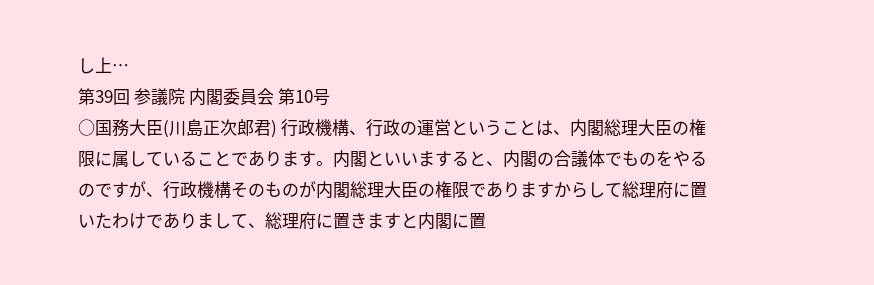し上…
第39回 参議院 内閣委員会 第10号
○国務大臣(川島正次郎君) 行政機構、行政の運営ということは、内閣総理大臣の権限に属していることであります。内閣といいますると、内閣の合議体でものをやるのですが、行政機構そのものが内閣総理大臣の権限でありますからして総理府に置いたわけでありまして、総理府に置きますと内閣に置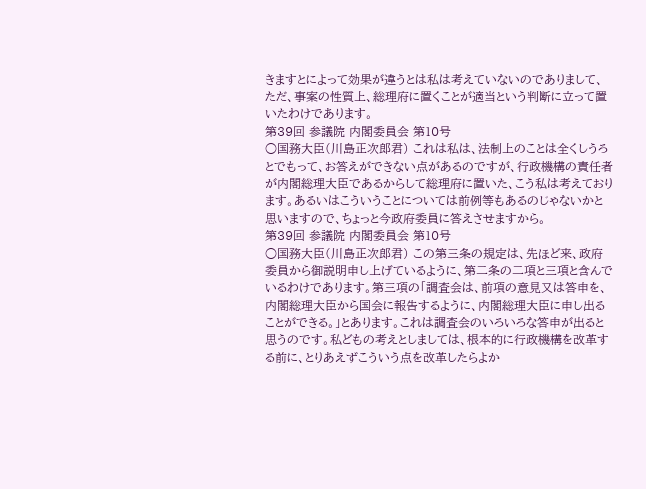きますとによって効果が違うとは私は考えていないのでありまして、ただ、事案の性質上、総理府に置くことが適当という判断に立って置いたわけであります。
第39回 参議院 内閣委員会 第10号
○国務大臣(川島正次郎君) これは私は、法制上のことは全くしうろとでもって、お答えができない点があるのですが、行政機構の責任者が内閣総理大臣であるからして総理府に置いた、こう私は考えております。あるいはこういうことについては前例等もあるのじゃないかと思いますので、ちょっと今政府委員に答えさせますから。
第39回 参議院 内閣委員会 第10号
○国務大臣(川島正次郎君) この第三条の規定は、先ほど来、政府委員から御説明申し上げているように、第二条の二項と三項と含んでいるわけであります。第三項の「調査会は、前項の意見又は答申を、内閣総理大臣から国会に報告するように、内閣総理大臣に申し出ることができる。」とあります。これは調査会のいろいろな答申が出ると思うのです。私どもの考えとしましては、根本的に行政機構を改革する前に、とりあえずこういう点を改革したらよか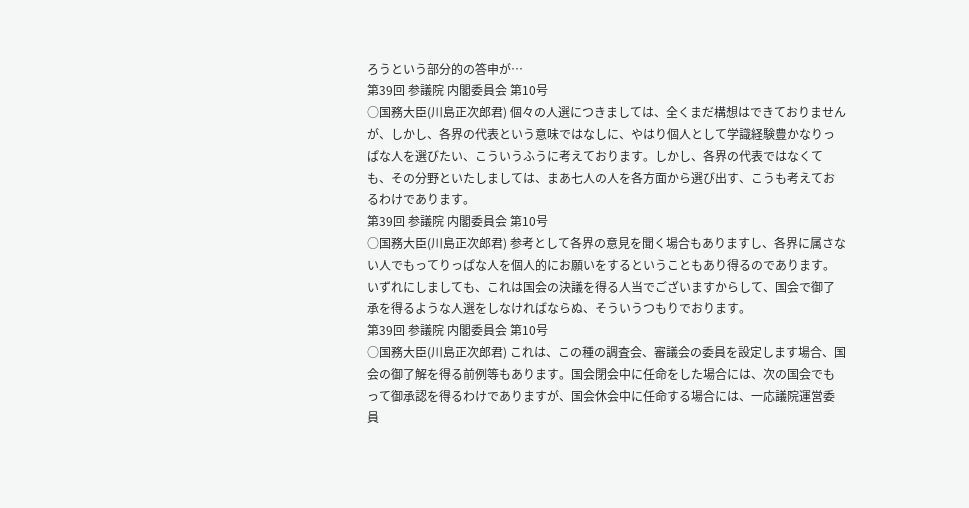ろうという部分的の答申が…
第39回 参議院 内閣委員会 第10号
○国務大臣(川島正次郎君) 個々の人選につきましては、全くまだ構想はできておりませんが、しかし、各界の代表という意味ではなしに、やはり個人として学識経験豊かなりっぱな人を選びたい、こういうふうに考えております。しかし、各界の代表ではなくても、その分野といたしましては、まあ七人の人を各方面から選び出す、こうも考えておるわけであります。
第39回 参議院 内閣委員会 第10号
○国務大臣(川島正次郎君) 参考として各界の意見を聞く場合もありますし、各界に属さない人でもってりっぱな人を個人的にお願いをするということもあり得るのであります。いずれにしましても、これは国会の決議を得る人当でございますからして、国会で御了承を得るような人選をしなければならぬ、そういうつもりでおります。
第39回 参議院 内閣委員会 第10号
○国務大臣(川島正次郎君) これは、この種の調査会、審議会の委員を設定します場合、国会の御了解を得る前例等もあります。国会閉会中に任命をした場合には、次の国会でもって御承認を得るわけでありますが、国会休会中に任命する場合には、一応議院運営委員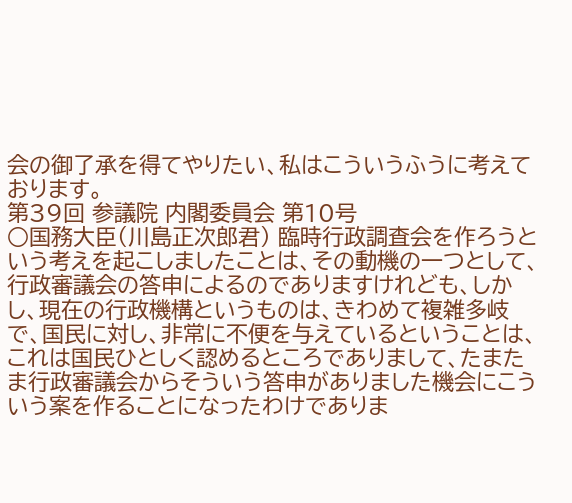会の御了承を得てやりたい、私はこういうふうに考えております。
第39回 参議院 内閣委員会 第10号
○国務大臣(川島正次郎君) 臨時行政調査会を作ろうという考えを起こしましたことは、その動機の一つとして、行政審議会の答申によるのでありますけれども、しかし、現在の行政機構というものは、きわめて複雑多岐で、国民に対し、非常に不便を与えているということは、これは国民ひとしく認めるところでありまして、たまたま行政審議会からそういう答申がありました機会にこういう案を作ることになったわけでありま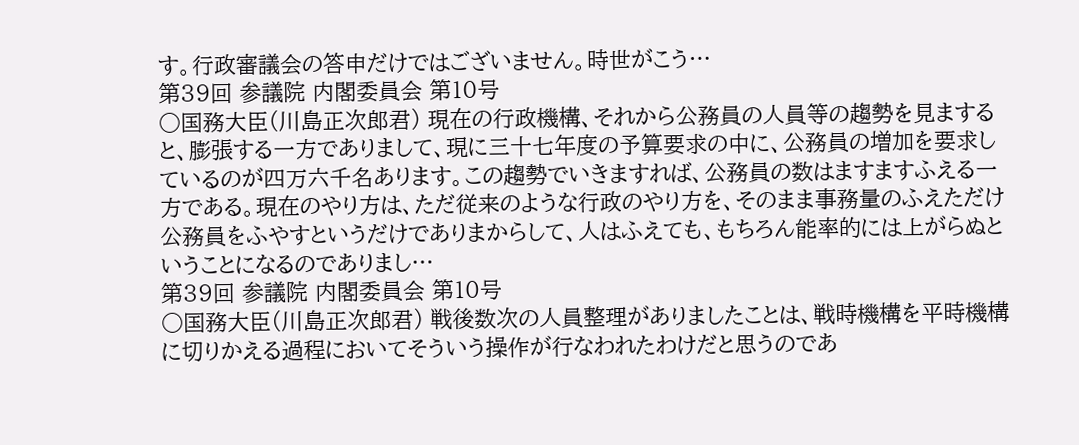す。行政審議会の答申だけではございません。時世がこう…
第39回 参議院 内閣委員会 第10号
○国務大臣(川島正次郎君) 現在の行政機構、それから公務員の人員等の趨勢を見ますると、膨張する一方でありまして、現に三十七年度の予算要求の中に、公務員の増加を要求しているのが四万六千名あります。この趨勢でいきますれば、公務員の数はますますふえる一方である。現在のやり方は、ただ従来のような行政のやり方を、そのまま事務量のふえただけ公務員をふやすというだけでありまからして、人はふえても、もちろん能率的には上がらぬということになるのでありまし…
第39回 参議院 内閣委員会 第10号
○国務大臣(川島正次郎君) 戦後数次の人員整理がありましたことは、戦時機構を平時機構に切りかえる過程においてそういう操作が行なわれたわけだと思うのであ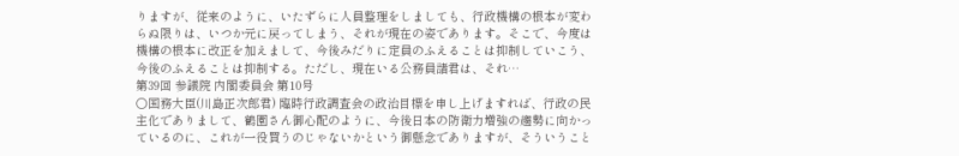りますが、従来のように、いたずらに人員整理をしましても、行政機構の根本が変わらぬ限りは、いつか元に戻ってしまう、それが現在の姿であります。そこで、今度は機構の根本に改正を加えまして、今後みだりに定員のふえることは抑制していこう、今後のふえることは抑制する。ただし、現在いる公務員諸君は、それ…
第39回 参議院 内閣委員会 第10号
○国務大臣(川島正次郎君) 臨時行政調査会の政治目標を申し上げますれば、行政の民主化でありまして、鶴園さん御心配のように、今後日本の防衛力増強の趨勢に向かっているのに、これが一役買うのじゃないかという御懸念でありますが、そういうこと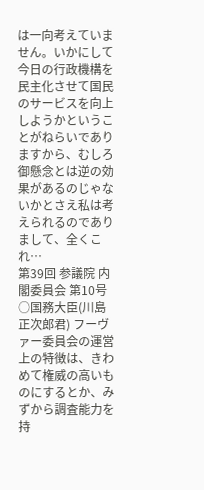は一向考えていません。いかにして今日の行政機構を民主化させて国民のサービスを向上しようかということがねらいでありますから、むしろ御懸念とは逆の効果があるのじゃないかとさえ私は考えられるのでありまして、全くこれ…
第39回 参議院 内閣委員会 第10号
○国務大臣(川島正次郎君) フーヴァー委員会の運営上の特徴は、きわめて権威の高いものにするとか、みずから調査能力を持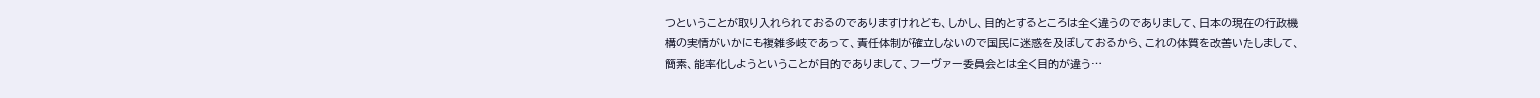つということが取り入れられておるのでありますけれども、しかし、目的とするところは全く違うのでありまして、日本の現在の行政機構の実情がいかにも複雑多岐であって、責任体制が確立しないので国民に迷惑を及ぼしておるから、これの体質を改善いたしまして、簡素、能率化しようということが目的でありまして、フーヴァー委員会とは全く目的が違う…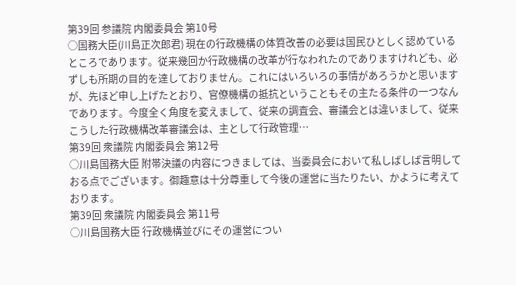第39回 参議院 内閣委員会 第10号
○国務大臣(川島正次郎君) 現在の行政機構の体質改善の必要は国民ひとしく認めているところであります。従来幾回か行政機構の改革が行なわれたのでありますけれども、必ずしも所期の目的を達しておりません。これにはいろいろの事情があろうかと思いますが、先ほど申し上げたとおり、官僚機構の抵抗ということもその主たる条件の一つなんであります。今度全く角度を変えまして、従来の調査会、審議会とは違いまして、従来こうした行政機構改革審議会は、主として行政管理…
第39回 衆議院 内閣委員会 第12号
○川島国務大臣 附帯決議の内容につきましては、当委員会において私しばしば言明しておる点でございます。御趣意は十分尊重して今後の運営に当たりたい、かように考えております。
第39回 衆議院 内閣委員会 第11号
○川島国務大臣 行政機構並びにその運営につい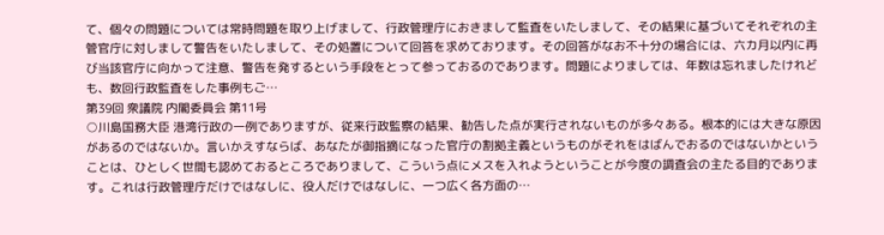て、個々の問題については常時問題を取り上げまして、行政管理庁におきまして監査をいたしまして、その結果に基づいてそれぞれの主管官庁に対しまして警告をいたしまして、その処置について回答を求めております。その回答がなお不十分の場合には、六カ月以内に再び当該官庁に向かって注意、警告を発するという手段をとって参っておるのであります。問題によりましては、年数は忘れましたけれども、数回行政監査をした事例もご…
第39回 衆議院 内閣委員会 第11号
○川島国務大臣 港湾行政の一例でありますが、従来行政監察の結果、勧告した点が実行されないものが多々ある。根本的には大きな原因があるのではないか。言いかえすならば、あなたが御指摘になった官庁の割拠主義というものがそれをはばんでおるのではないかということは、ひとしく世間も認めておるところでありまして、こういう点にメスを入れようということが今度の調査会の主たる目的であります。これは行政管理庁だけではなしに、役人だけではなしに、一つ広く各方面の…